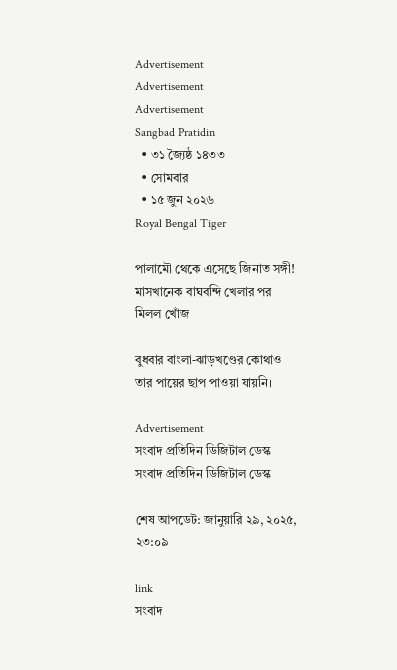Advertisement
Advertisement
Advertisement
Sangbad Pratidin
  • ৩১ জ্যৈষ্ঠ ১৪৩৩
  • সোমবার
  • ১৫ জুন ২০২৬
Royal Bengal Tiger

পালামৌ থেকে এসেছে জিনাত সঙ্গী! মাসখানেক বাঘবন্দি খেলার পর মিলল খোঁজ

বুধবার বাংলা-ঝাড়খণ্ডের কোথাও তার পায়ের ছাপ পাওয়া যায়নি।

Advertisement
সংবাদ প্রতিদিন ডিজিটাল ডেস্ক
সংবাদ প্রতিদিন ডিজিটাল ডেস্ক

শেষ আপডেট: জানুয়ারি ২৯, ২০২৫, ২৩:০৯

link
সংবাদ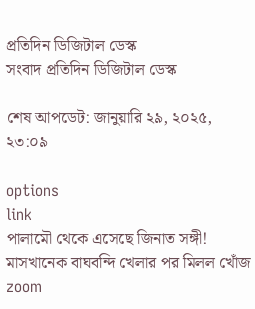প্রতিদিন ডিজিটাল ডেস্ক
সংবাদ প্রতিদিন ডিজিটাল ডেস্ক

শেষ আপডেট: জানুয়ারি ২৯, ২০২৫, ২৩:০৯

options
link
পালামৌ থেকে এসেছে জিনাত সঙ্গী! মাসখানেক বাঘবন্দি খেলার পর মিলল খোঁজ zoom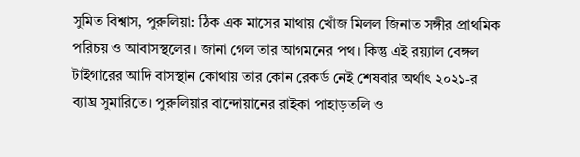সুমিত বিশ্বাস, পুরুলিয়া: ঠিক এক মাসের মাথায় খোঁজ মিলল জিনাত সঙ্গীর প্রাথমিক পরিচয় ও আবাসস্থলের। জানা গেল তার আগমনের পথ। কিন্তু এই রয়্যাল বেঙ্গল টাইগারের আদি বাসস্থান কোথায় তার কোন রেকর্ড নেই শেষবার অর্থাৎ ২০২১-র ব্যাঘ্র সুমারিতে। পুরুলিয়ার বান্দোয়ানের রাইকা পাহাড়তলি ও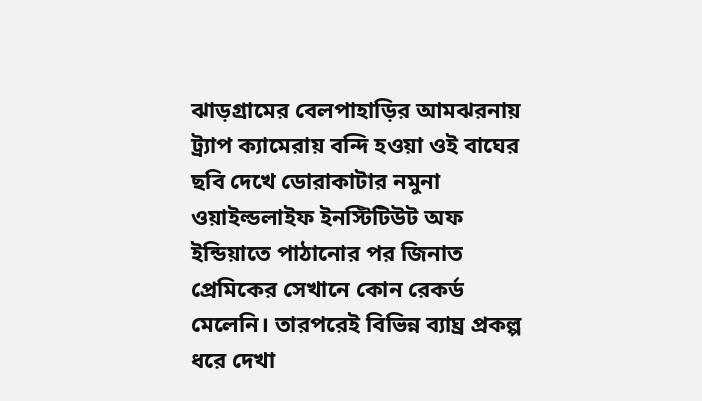ঝাড়গ্রামের বেলপাহাড়ির আমঝরনায়
ট্র্যাপ ক্যামেরায় বন্দি হওয়া ওই বাঘের ছবি দেখে ডোরাকাটার নমুনা ওয়াইল্ডলাইফ ইনস্টিটিউট অফ ইন্ডিয়াতে পাঠানোর পর জিনাত প্রেমিকের সেখানে কোন রেকর্ড মেলেনি। তারপরেই বিভিন্ন ব্যাঘ্র প্রকল্প ধরে দেখা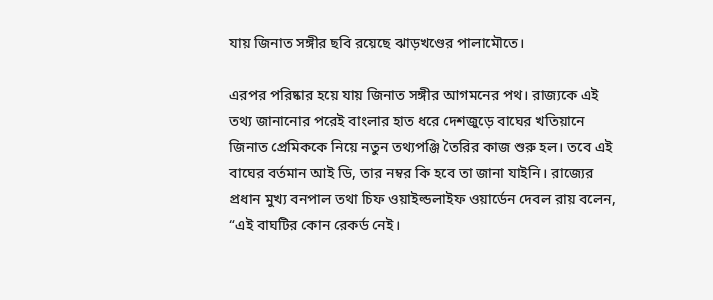যায় জিনাত সঙ্গীর ছবি রয়েছে ঝাড়খণ্ডের পালামৌতে।

এরপর পরিষ্কার হয়ে যায় জিনাত সঙ্গীর আগমনের পথ। রাজ্যকে এই তথ্য জানানোর পরেই বাংলার হাত ধরে দেশজুড়ে বাঘের খতিয়ানে জিনাত প্রেমিককে নিয়ে নতুন তথ্যপঞ্জি তৈরির কাজ শুরু হল। তবে এই বাঘের বর্তমান আই ডি, তার নম্বর কি হবে তা জানা যাইনি। রাজ্যের প্রধান মুখ্য বনপাল তথা চিফ ওয়াইল্ডলাইফ ওয়ার্ডেন দেবল রায় বলেন, “এই বাঘটির কোন রেকর্ড নেই।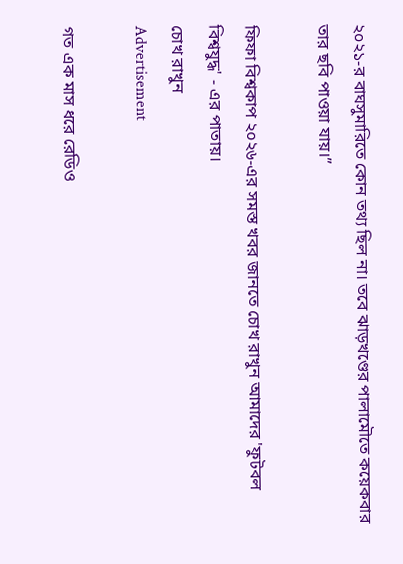২০২১-র বাঘসুমারিতে কোন তথ্য ছিল না। তবে ঝাড়খণ্ডের পালামৌতে কয়েকবার তার ছবি পাওয়া যায়।”

ফিফা বিশ্বকাপ ২০২৬-এর সমস্ত খবর জানতে চোখ রাখুন আমাদের 'ফুটবল বিশ্বযুদ্ধ' - এর পাতায়।
চোখ রাখুন
Advertisement

গত এক মাস ধরে রেডিও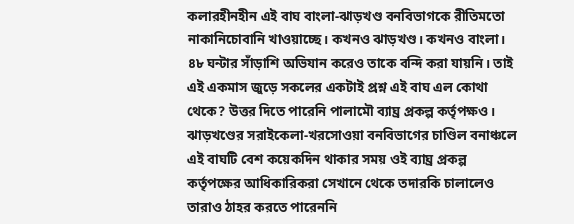কলারহীনহীন এই বাঘ বাংলা-ঝাড়খণ্ড বনবিভাগকে রীতিমতো নাকানিচোবানি খাওয়াচ্ছে। কখনও ঝাড়খণ্ড। কখনও বাংলা। ৪৮ ঘন্টার সাঁড়াশি অভিযান করেও তাকে বন্দি করা যায়নি। তাই এই একমাস জুড়ে সকলের একটাই প্রশ্ন এই বাঘ এল কোথা থেকে? উত্তর দিতে পারেনি পালামৌ ব্যাঘ্র প্রকল্প কর্তৃপক্ষও। ঝাড়খণ্ডের সরাইকেলা-খরসোওয়া বনবিভাগের চাণ্ডিল বনাঞ্চলে এই বাঘটি বেশ কয়েকদিন থাকার সময় ওই ব্যাঘ্র প্রকল্প কর্তৃপক্ষের আধিকারিকরা সেখানে থেকে তদারকি চালালেও তারাও ঠাহর করতে পারেননি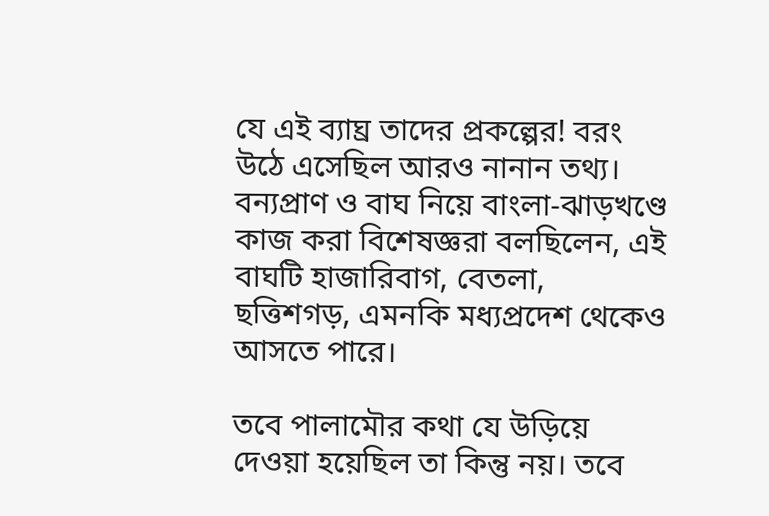যে এই ব্যাঘ্র তাদের প্রকল্পের! বরং উঠে এসেছিল আরও নানান তথ্য। বন্যপ্রাণ ও বাঘ নিয়ে বাংলা-ঝাড়খণ্ডে কাজ করা বিশেষজ্ঞরা বলছিলেন, এই বাঘটি হাজারিবাগ, বেতলা, ছত্তিশগড়, এমনকি মধ্যপ্রদেশ থেকেও আসতে পারে।

তবে পালামৌর কথা যে উড়িয়ে দেওয়া হয়েছিল তা কিন্তু নয়। তবে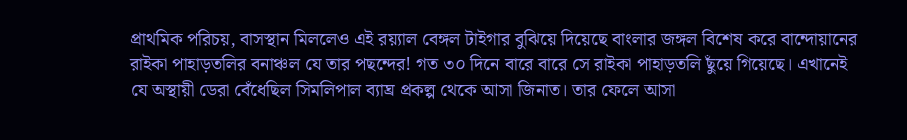প্রাথমিক পরিচয়, বাসস্থান মিললেও এই রয়্যাল বেঙ্গল টাইগার বুঝিয়ে দিয়েছে বাংলার জঙ্গল বিশেষ করে বান্দোয়ানের রাইকা পাহাড়তলির বনাঞ্চল যে তার পছন্দের! গত ৩০ দিনে বারে বারে সে রাইকা পাহাড়তলি ছুঁয়ে গিয়েছে। এখানেই যে অস্থায়ী ডেরা বেঁধেছিল সিমলিপাল ব্যাঘ্র প্রকল্প থেকে আসা জিনাত। তার ফেলে আসা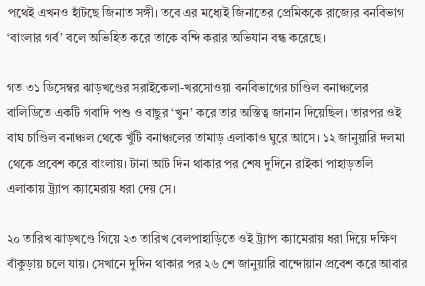পথেই এখনও হাঁটছে জিনাত সঙ্গী। তবে এর মধ্যেই জিনাতের প্রেমিককে রাজ্যের বনবিভাগ ‘বাংলার গর্ব’ বলে অভিহিত করে তাকে বন্দি করার অভিযান বন্ধ করেছে।

গত ৩১ ডিসেম্বর ঝাড়খণ্ডের সরাইকেলা-খরসোওয়া বনবিভাগের চাণ্ডিল বনাঞ্চলের বালিডিতে একটি গবাদি পশু ও বাছুর ‘খুন’ করে তার অস্তিত্ব জানান দিয়েছিল। তারপর ওই বাঘ চাণ্ডিল বনাঞ্চল থেকে খুঁটি বনাঞ্চলের তামাড় এলাকাও ঘুরে আসে। ১২ জানুয়ারি দলমা থেকে প্রবেশ করে বাংলায়। টানা আট দিন থাকার পর শেষ দুদিনে রাইকা পাহাড়তলি এলাকায় ট্র্যাপ ক্যামেরায় ধরা দেয় সে।

২০ তারিখ ঝাড়খণ্ডে গিয়ে ২৩ তারিখ বেলপাহাড়িতে ওই ট্র্যাপ ক্যামেরায় ধরা দিয়ে দক্ষিণ বাঁকুড়ায় চলে যায়। সেখানে দুদিন থাকার পর ২৬ শে জানুয়ারি বান্দোয়ান প্রবেশ করে আবার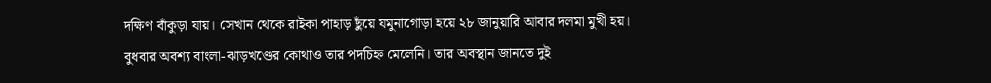দক্ষিণ বাঁকুড়া যায়। সেখান থেকে রাইকা পাহাড় ছুঁয়ে যমুনাগোড়া হয়ে ২৮ জানুয়ারি আবার দলমা মুখী হয়। বুধবার অবশ্য বাংলা-ঝাড়খণ্ডের কোথাও তার পদচিহ্ন মেলেনি। তার অবস্থান জানতে দুই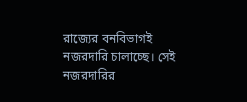রাজ্যের বনবিভাগই নজরদারি চালাচ্ছে। সেই নজরদারির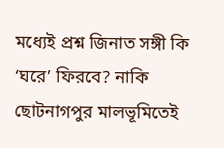মধ্যেই প্রশ্ন জিনাত সঙ্গী কি ‘ঘরে’ ফিরবে? নাকি ছোটনাগপুর মালভূমিতেই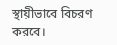স্থায়ীভাবে বিচরণ করবে।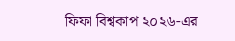ফিফা বিশ্বকাপ ২০২৬-এর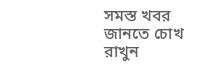সমস্ত খবর জানতে চোখ রাখুন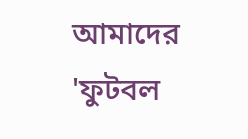আমাদের 'ফুটবল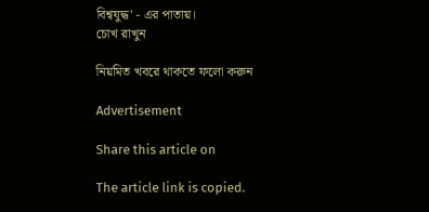বিশ্বযুদ্ধ' - এর পাতায়।
চোখ রাখুন

নিয়মিত খবরে থাকতে ফলো করুন

Advertisement

Share this article on

The article link is copied.